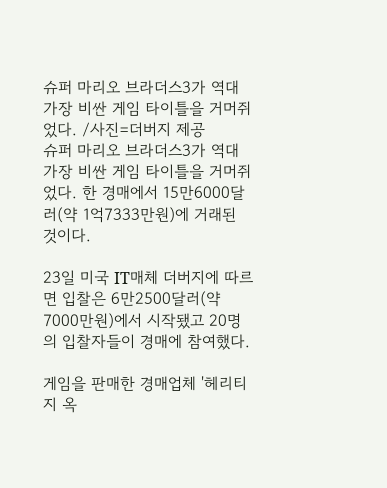슈퍼 마리오 브라더스3가 역대 가장 비싼 게임 타이틀을 거머쥐었다. /사진=더버지 제공
슈퍼 마리오 브라더스3가 역대 가장 비싼 게임 타이틀을 거머쥐었다. 한 경매에서 15만6000달러(약 1억7333만원)에 거래된 것이다.

23일 미국 IT매체 더버지에 따르면 입찰은 6만2500달러(약 7000만원)에서 시작됐고 20명의 입찰자들이 경매에 참여했다.

게임을 판매한 경매업체 '헤리티지 옥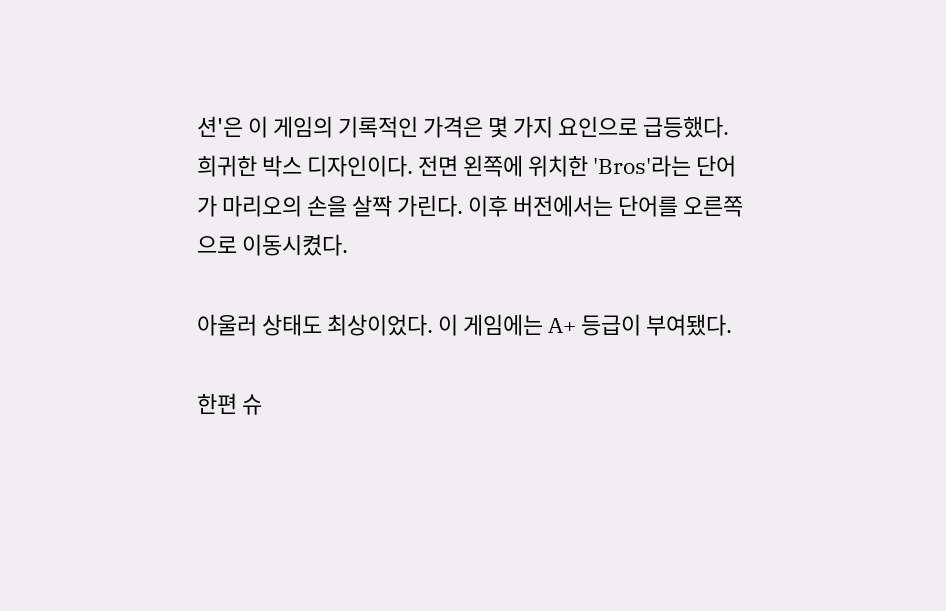션'은 이 게임의 기록적인 가격은 몇 가지 요인으로 급등했다. 희귀한 박스 디자인이다. 전면 왼쪽에 위치한 'Bros'라는 단어가 마리오의 손을 살짝 가린다. 이후 버전에서는 단어를 오른쪽으로 이동시켰다.

아울러 상태도 최상이었다. 이 게임에는 A+ 등급이 부여됐다.

한편 슈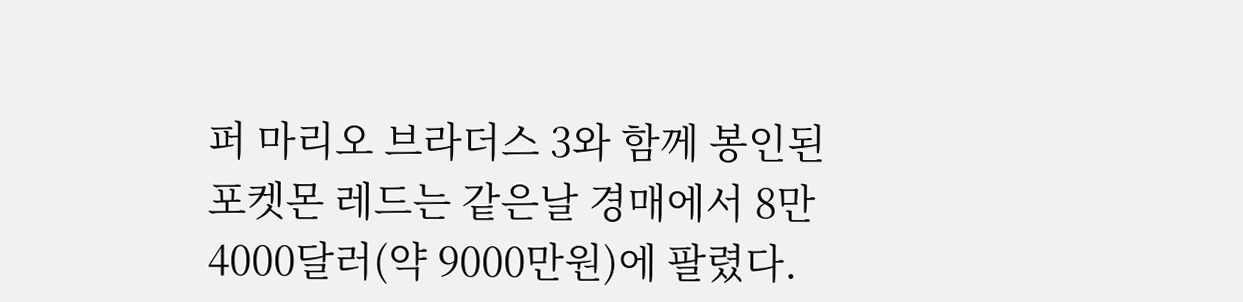퍼 마리오 브라더스 3와 함께 봉인된 포켓몬 레드는 같은날 경매에서 8만4000달러(약 9000만원)에 팔렸다.